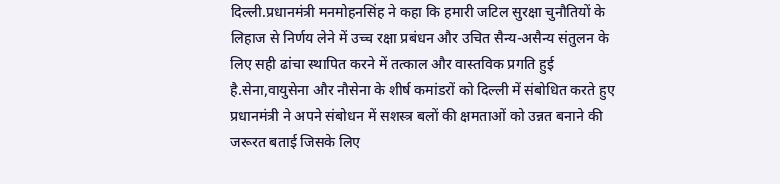दिल्ली.प्रधानमंत्री मनमोहनसिंह ने कहा कि हमारी जटिल सुरक्षा चुनौतियों के लिहाज से निर्णय लेने में उच्च रक्षा प्रबंधन और उचित सैन्य-असैन्य संतुलन के लिए सही ढांचा स्थापित करने में तत्काल और वास्तविक प्रगति हुई है.सेना,वायुसेना और नौसेना के शीर्ष कमांडरों को दिल्ली में संबोधित करते हुए प्रधानमंत्री ने अपने संबोधन में सशस्त्र बलों की क्षमताओं को उन्नत बनाने की जरूरत बताई जिसके लिए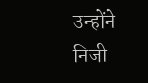उन्होंने निजी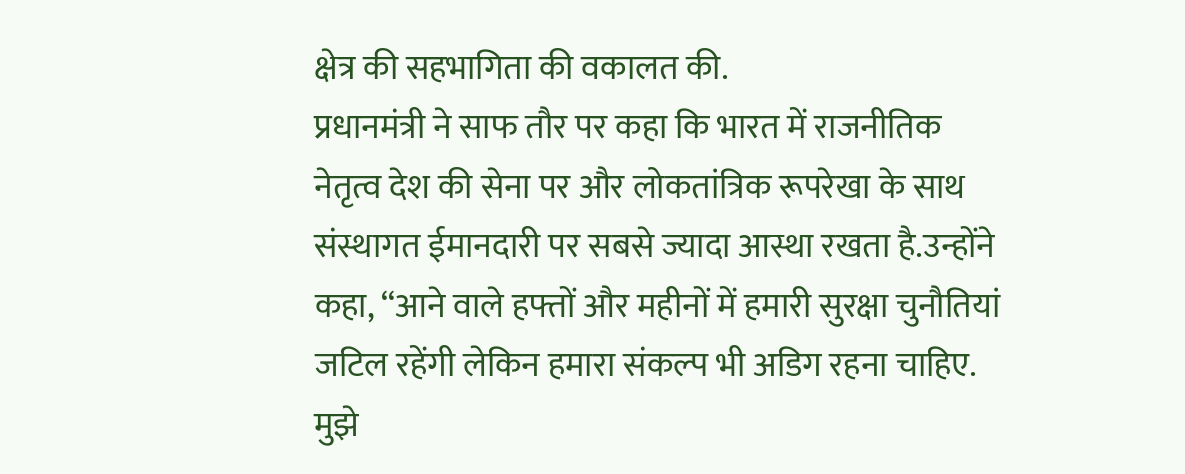क्षेत्र की सहभागिता की वकालत की.
प्रधानमंत्री ने साफ तौर पर कहा कि भारत में राजनीतिक नेतृत्व देश की सेना पर और लोकतांत्रिक रूपरेखा के साथ संस्थागत ईमानदारी पर सबसे ज्यादा आस्था रखता है.उन्होंने कहा, ‘‘आने वाले हफ्तों और महीनों में हमारी सुरक्षा चुनौतियां जटिल रहेंगी लेकिन हमारा संकल्प भी अडिग रहना चाहिए. मुझे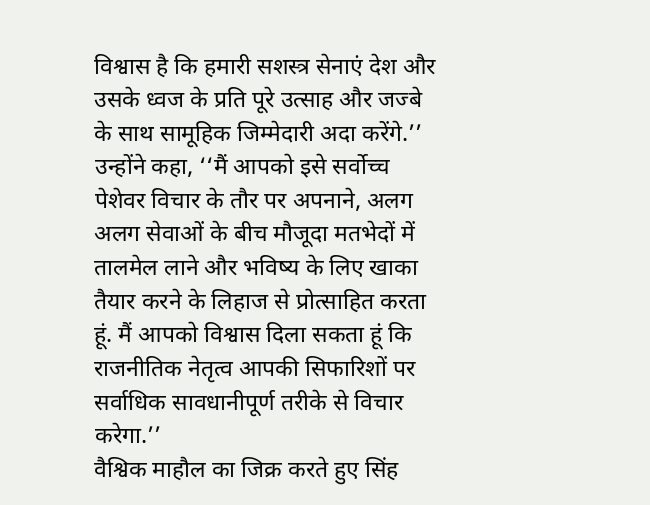विश्वास है कि हमारी सशस्त्र सेनाएं देश और उसके ध्वज के प्रति पूरे उत्साह और जज्बे के साथ सामूहिक जिम्मेदारी अदा करेंगे.’’
उन्होंने कहा, ‘‘मैं आपको इसे सर्वोच्च पेशेवर विचार के तौर पर अपनाने, अलग अलग सेवाओं के बीच मौजूदा मतभेदों में तालमेल लाने और भविष्य के लिए खाका तैयार करने के लिहाज से प्रोत्साहित करता हूं. मैं आपको विश्वास दिला सकता हूं कि राजनीतिक नेतृत्व आपकी सिफारिशों पर सर्वाधिक सावधानीपूर्ण तरीके से विचार करेगा.’’
वैश्विक माहौल का जिक्र करते हुए सिंह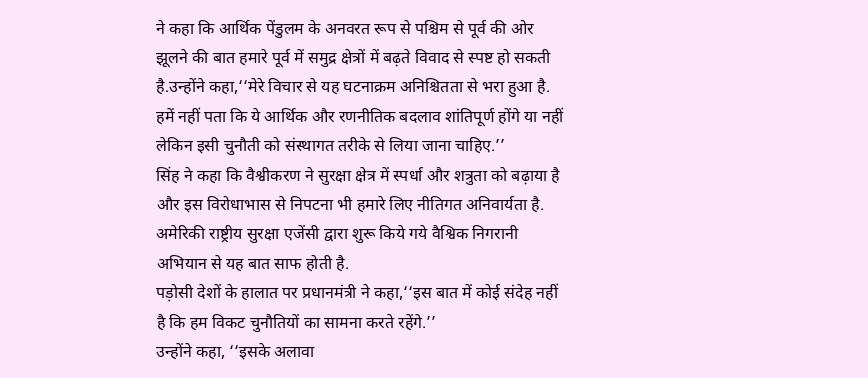ने कहा कि आर्थिक पेंडुलम के अनवरत रूप से पश्चिम से पूर्व की ओर झूलने की बात हमारे पूर्व में समुद्र क्षेत्रों में बढ़ते विवाद से स्पष्ट हो सकती है.उन्होंने कहा,‘‘मेरे विचार से यह घटनाक्रम अनिश्चितता से भरा हुआ है. हमें नहीं पता कि ये आर्थिक और रणनीतिक बदलाव शांतिपूर्ण होंगे या नहीं लेकिन इसी चुनौती को संस्थागत तरीके से लिया जाना चाहिए.’’
सिंह ने कहा कि वैश्वीकरण ने सुरक्षा क्षेत्र में स्पर्धा और शत्रुता को बढ़ाया है और इस विरोधाभास से निपटना भी हमारे लिए नीतिगत अनिवार्यता है. अमेरिकी राष्ट्रीय सुरक्षा एजेंसी द्वारा शुरू किये गये वैश्विक निगरानी अभियान से यह बात साफ होती है.
पड़ोसी देशों के हालात पर प्रधानमंत्री ने कहा,‘‘इस बात में कोई संदेह नहीं है कि हम विकट चुनौतियों का सामना करते रहेंगे.’’
उन्होंने कहा, ‘‘इसके अलावा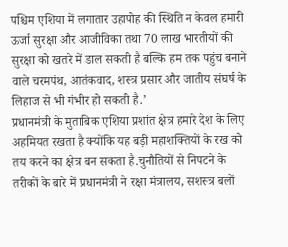पश्चिम एशिया में लगातार उहापोह की स्थिति न केवल हमारी ऊर्जा सुरक्षा और आजीविका तथा 70 लाख भारतीयों की सुरक्षा को खतरे में डाल सकती है बल्कि हम तक पहुंच बनाने वाले चरमपंथ, आतंकवाद, शस्त्र प्रसार और जातीय संघर्ष के लिहाज से भी गंभीर हो सकती है.’
प्रधानमंत्री के मुताबिक एशिया प्रशांत क्षेत्र हमारे देश के लिए अहमियत रखता है क्योंकि यह बड़ी महाशक्तियों के रख को तय करने का क्षेत्र बन सकता है.चुनौतियों से निपटने के तरीकों के बारे में प्रधानमंत्री ने रक्षा मंत्रालय, सशस्त्र बलों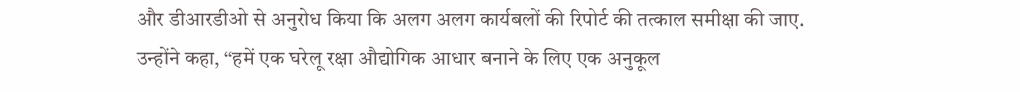और डीआरडीओ से अनुरोध किया कि अलग अलग कार्यबलों की रिपोर्ट की तत्काल समीक्षा की जाए.
उन्होंने कहा, ‘‘हमें एक घरेलू रक्षा औद्योगिक आधार बनाने के लिए एक अनुकूल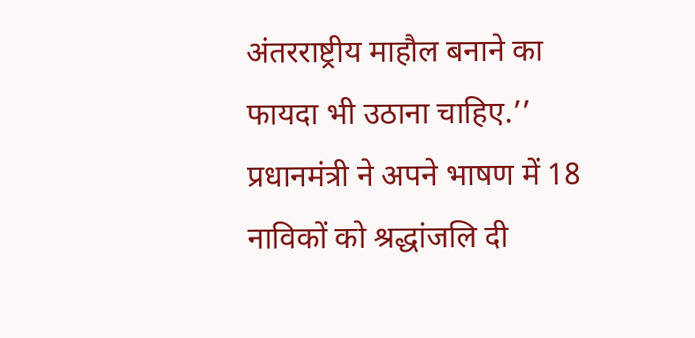अंतरराष्ट्रीय माहौल बनाने का फायदा भी उठाना चाहिए.’’
प्रधानमंत्री ने अपने भाषण में 18 नाविकों को श्रद्धांजलि दी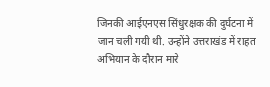जिनकी आईएनएस सिंधुरक्षक की दुर्घटना में जान चली गयी थी. उन्होंने उत्तराखंड में राहत अभियान के दौरान मारे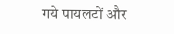गये पायलटों और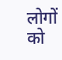लोगों को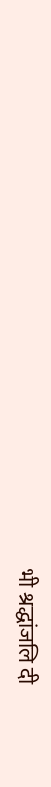भी श्रद्धांजलि दी